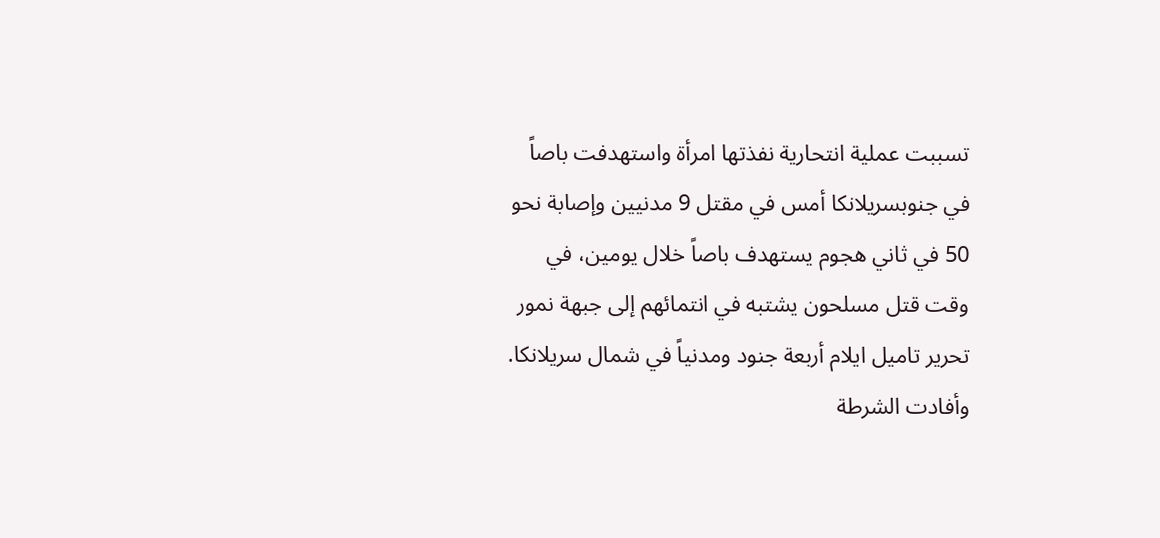تسببت عملية انتحارية نفذتها امرأة واستهدفت باصاً في جنوبسريلانكا أمس في مقتل 9 مدنيين وإصابة نحو 50 في ثاني هجوم يستهدف باصاً خلال يومين، في وقت قتل مسلحون يشتبه في انتمائهم إلى جبهة نمور تحرير تاميل ايلام أربعة جنود ومدنياً في شمال سريلانكا. وأفادت الشرطة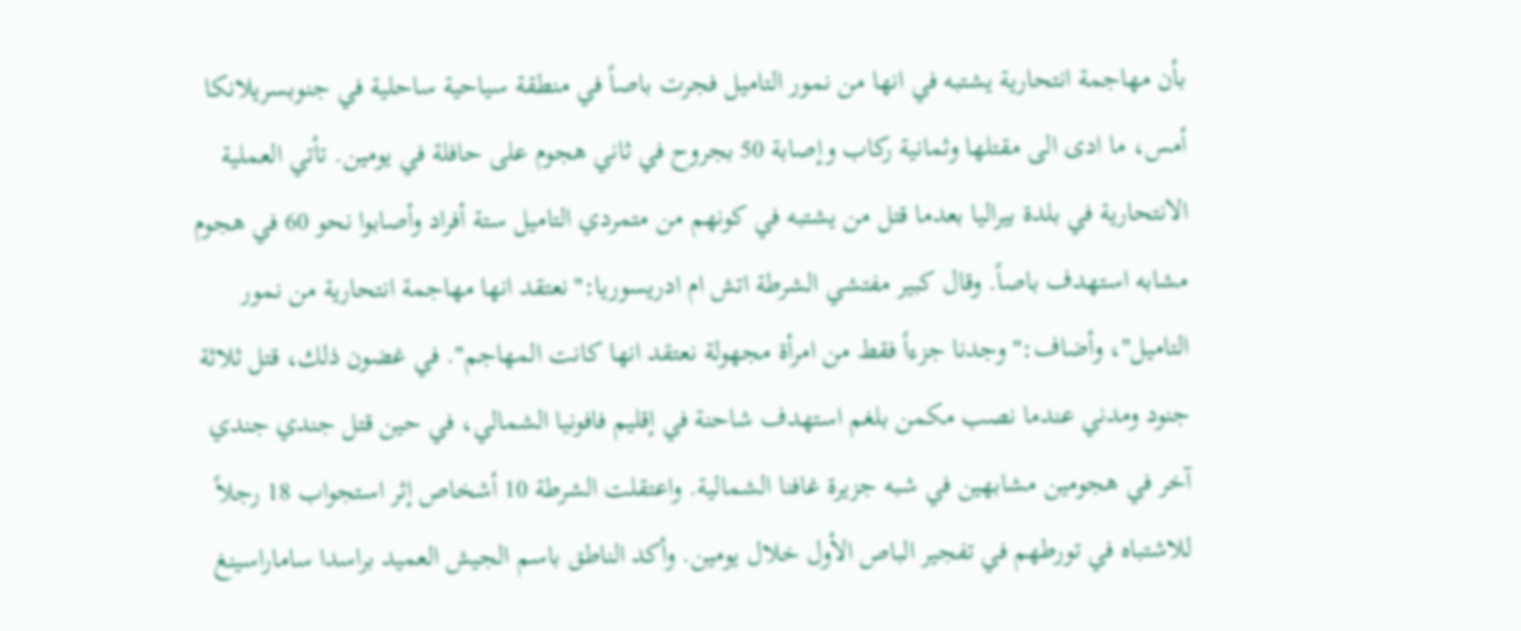بأن مهاجمة انتحارية يشتبه في انها من نمور التاميل فجرت باصاً في منطقة سياحية ساحلية في جنوبسريلانكا أمس، ما ادى الى مقتلها وثمانية ركاب وإصابة 50 بجروح في ثاني هجوم على حافلة في يومين. تأتي العملية الانتحارية في بلدة بيراليا بعدما قتل من يشتبه في كونهم من متمردي التاميل ستة أفراد وأصابوا نحو 60 في هجوم مشابه استهدف باصاً. وقال كبير مفتشي الشرطة اتش ام ادريسوريا:"نعتقد انها مهاجمة انتحارية من نمور التاميل"، وأضاف:"وجدنا جزءاً فقط من امرأة مجهولة نعتقد انها كانت المهاجم". في غضون ذلك، قتل ثلاثة جنود ومدني عندما نصب مكمن بلغم استهدف شاحنة في إقليم فافونيا الشمالي، في حين قتل جندي جندي آخر في هجومين مشابهين في شبه جزيرة غافنا الشمالية. واعتقلت الشرطة 10 أشخاص إثر استجواب 18 رجلاً للاشتباه في تورطهم في تفجير الباص الأول خلال يومين. وأكد الناطق باسم الجيش العميد براسدا ساماراسينغ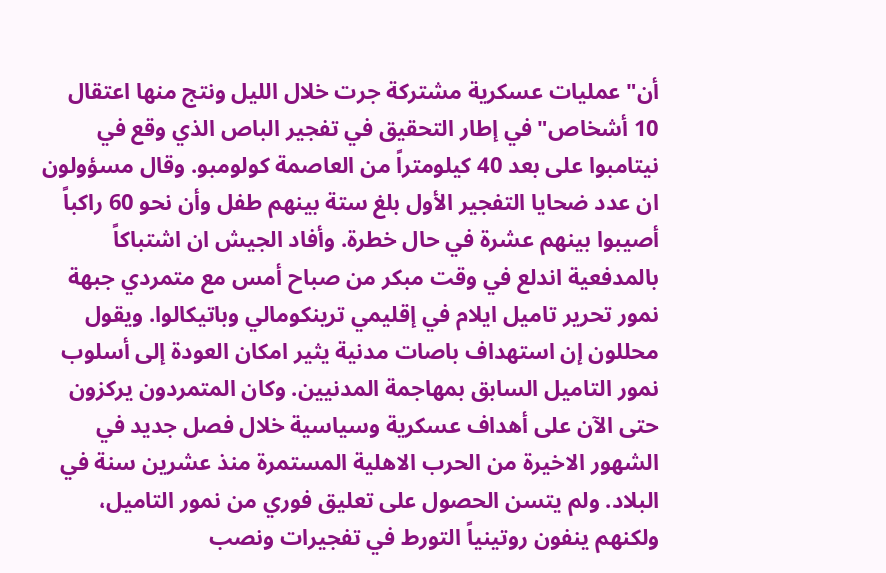أن"عمليات عسكرية مشتركة جرت خلال الليل ونتج منها اعتقال 10 أشخاص"في إطار التحقيق في تفجير الباص الذي وقع في نيتامبوا على بعد 40 كيلومتراً من العاصمة كولومبو. وقال مسؤولون ان عدد ضحايا التفجير الأول بلغ ستة بينهم طفل وأن نحو 60 راكباً أصيبوا بينهم عشرة في حال خطرة. وأفاد الجيش ان اشتباكاً بالمدفعية اندلع في وقت مبكر من صباح أمس مع متمردي جبهة نمور تحرير تاميل ايلام في إقليمي ترينكومالي وباتيكالوا. ويقول محللون إن استهداف باصات مدنية يثير امكان العودة إلى أسلوب نمور التاميل السابق بمهاجمة المدنيين. وكان المتمردون يركزون حتى الآن على أهداف عسكرية وسياسية خلال فصل جديد في الشهور الاخيرة من الحرب الاهلية المستمرة منذ عشرين سنة في البلاد. ولم يتسن الحصول على تعليق فوري من نمور التاميل، ولكنهم ينفون روتينياً التورط في تفجيرات ونصب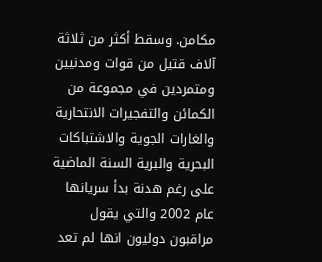مكامن. وسقط أكثر من ثلاثة آلاف قتيل من قوات ومدنيين ومتمردين في مجموعة من الكمائن والتفجيرات الانتحارية والغارات الجوية والاشتباكات البحرية والبرية السنة الماضية على رغم هدنة بدأ سريانها عام 2002 والتي يقول مراقبون دوليون انها لم تعد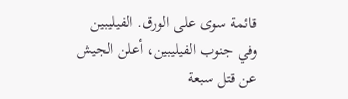قائمة سوى على الورق. الفيليبين وفي جنوب الفيليبين، أعلن الجيش عن قتل سبعة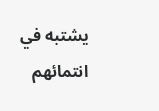يشتبه في انتمائهم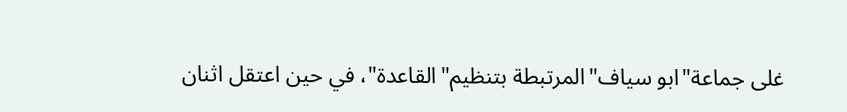غلى جماعة"ابو سياف"المرتبطة بتنظيم"القاعدة"، في حين اعتقل اثنان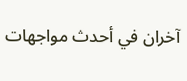آخران في أحدث مواجهات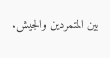بين المتمردين والجيش.